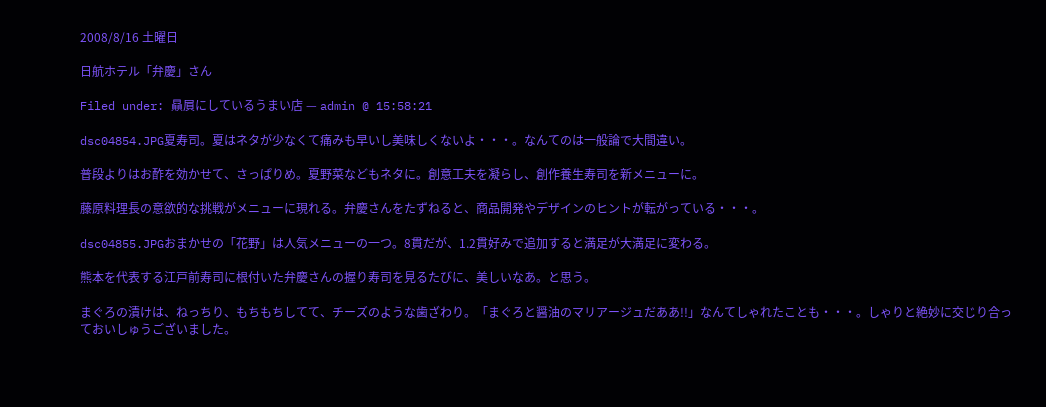2008/8/16 土曜日

日航ホテル「弁慶」さん

Filed under: 贔屓にしているうまい店 — admin @ 15:58:21

dsc04854.JPG夏寿司。夏はネタが少なくて痛みも早いし美味しくないよ・・・。なんてのは一般論で大間違い。

普段よりはお酢を効かせて、さっぱりめ。夏野菜などもネタに。創意工夫を凝らし、創作養生寿司を新メニューに。

藤原料理長の意欲的な挑戦がメニューに現れる。弁慶さんをたずねると、商品開発やデザインのヒントが転がっている・・・。

dsc04855.JPGおまかせの「花野」は人気メニューの一つ。8貫だが、1.2貫好みで追加すると満足が大満足に変わる。

熊本を代表する江戸前寿司に根付いた弁慶さんの握り寿司を見るたびに、美しいなあ。と思う。

まぐろの漬けは、ねっちり、もちもちしてて、チーズのような歯ざわり。「まぐろと醤油のマリアージュだああ!!」なんてしゃれたことも・・・。しゃりと絶妙に交じり合っておいしゅうございました。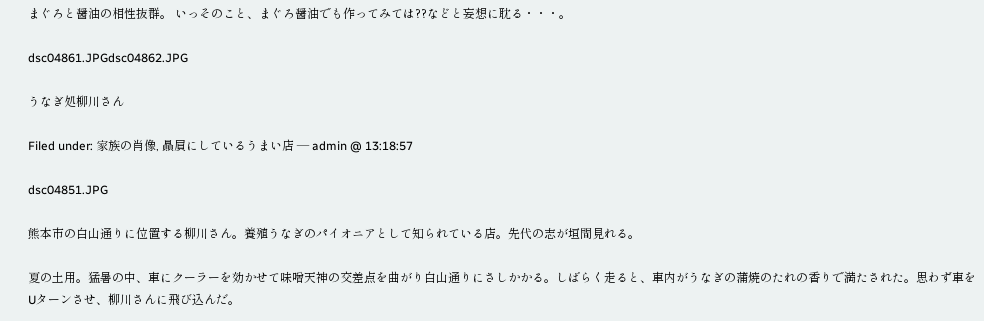まぐろと醤油の相性抜群。 いっそのこと、まぐろ醤油でも作ってみては??などと妄想に耽る・・・。

dsc04861.JPGdsc04862.JPG

うなぎ処柳川さん

Filed under: 家族の肖像, 贔屓にしているうまい店 — admin @ 13:18:57

dsc04851.JPG

熊本市の白山通りに位置する柳川さん。養殖うなぎのパイオニアとして知られている店。先代の志が垣間見れる。

夏の土用。猛暑の中、車にクーラーを効かせて味噌天神の交差点を曲がり白山通りにさしかかる。しばらく走ると、車内がうなぎの蒲焼のたれの香りで満たされた。思わず車をUターンさせ、柳川さんに飛び込んだ。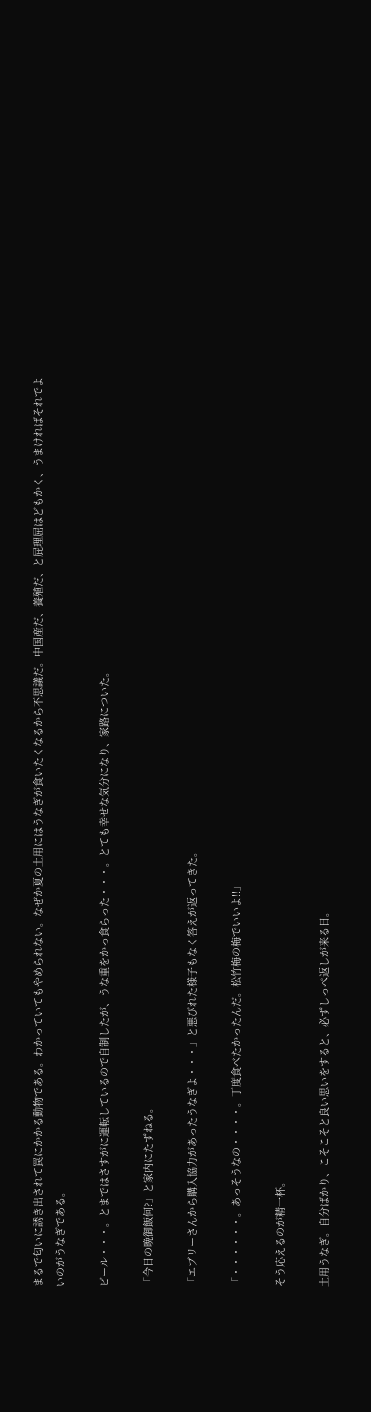まるで匂いに誘き出されて罠にかかる動物である。わかっていてもやめられない。なぜか夏の土用にはうなぎが食いたくなるから不思議だ。中国産だ、養殖だ、と屁理屈はどもかく、うまければそれでよいのがうなぎである。

ビール・・・。とまではさすがに運転しているので自制したが、うな重をかっ食らった・・・。とても幸せな気分になり、家路についた。

「今日の晩御飯何?」と家内にたずねる。

「エブリーさんから購入協力があったうなぎよ・・・」と悪びれた様子もなく答えが返ってきた。

「・・・・・・。あっそうなの・・・・。丁度食べたかったんだ。松竹梅の梅でいいよ!!」

そう応えるのが精一杯。

土用うなぎ。自分ばかり、こそこそと良い思いをすると、必ずしっぺ返しが来る日。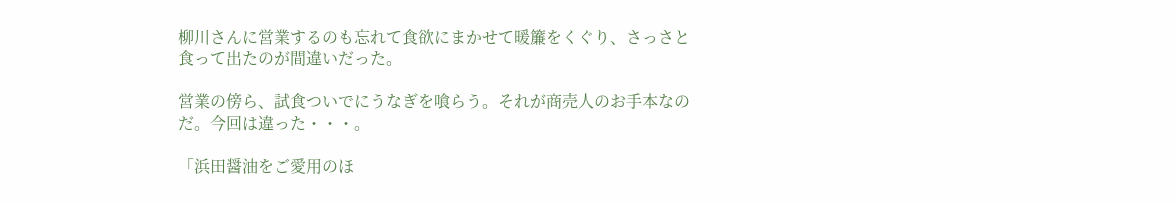柳川さんに営業するのも忘れて食欲にまかせて暖簾をくぐり、さっさと食って出たのが間違いだった。

営業の傍ら、試食ついでにうなぎを喰らう。それが商売人のお手本なのだ。今回は違った・・・。

「浜田醤油をご愛用のほ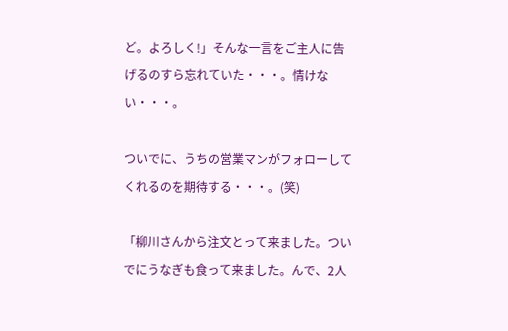ど。よろしく!」そんな一言をご主人に告げるのすら忘れていた・・・。情けない・・・。

ついでに、うちの営業マンがフォローしてくれるのを期待する・・・。(笑)

「柳川さんから注文とって来ました。ついでにうなぎも食って来ました。んで、2人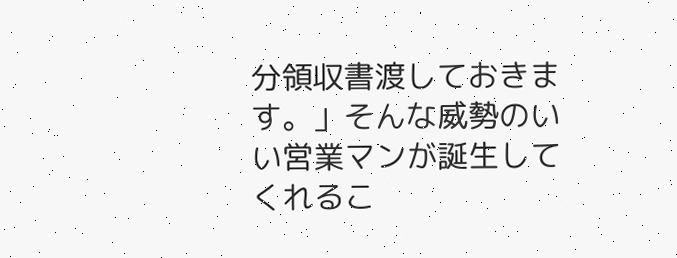分領収書渡しておきます。」そんな威勢のいい営業マンが誕生してくれるこ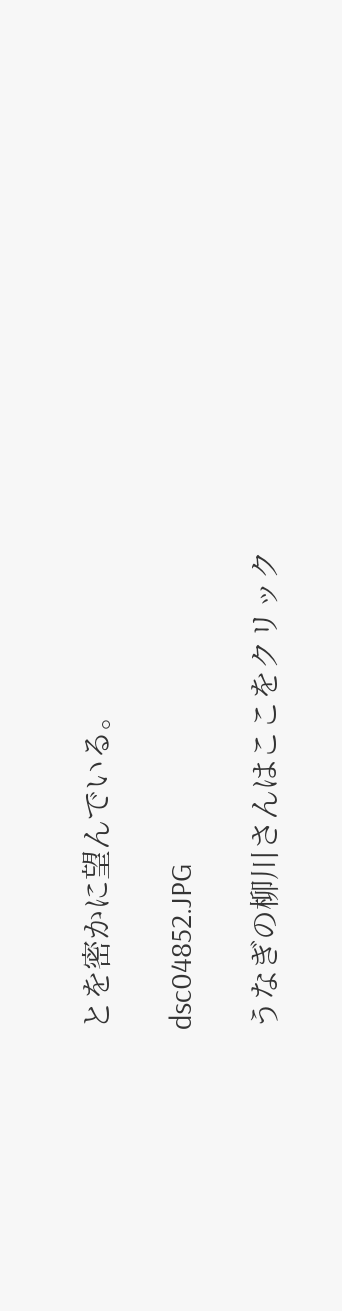とを密かに望んでいる。

dsc04852.JPG

うなぎの柳川さんはここをクリック